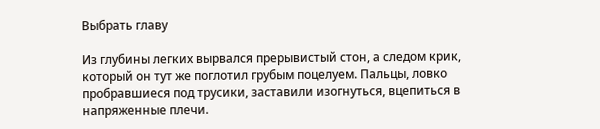Выбрать главу

Из глубины легких вырвался прерывистый стон, а следом крик, который он тут же поглотил грубым поцелуем. Пальцы, ловко пробравшиеся под трусики, заставили изогнуться, вцепиться в напряженные плечи.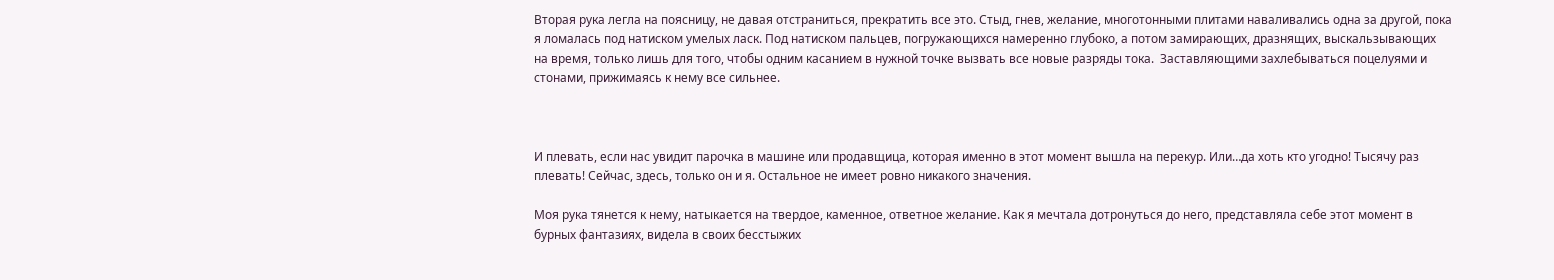Вторая рука легла на поясницу, не давая отстраниться, прекратить все это. Стыд, гнев, желание, многотонными плитами наваливались одна за другой, пока я ломалась под натиском умелых ласк. Под натиском пальцев, погружающихся намеренно глубоко, а потом замирающих, дразнящих, выскальзывающих на время, только лишь для того, чтобы одним касанием в нужной точке вызвать все новые разряды тока.  Заставляющими захлебываться поцелуями и стонами, прижимаясь к нему все сильнее.



И плевать, если нас увидит парочка в машине или продавщица, которая именно в этот момент вышла на перекур. Или…да хоть кто угодно! Тысячу раз плевать! Сейчас, здесь, только он и я. Остальное не имеет ровно никакого значения.

Моя рука тянется к нему, натыкается на твердое, каменное, ответное желание. Как я мечтала дотронуться до него, представляла себе этот момент в бурных фантазиях, видела в своих бесстыжих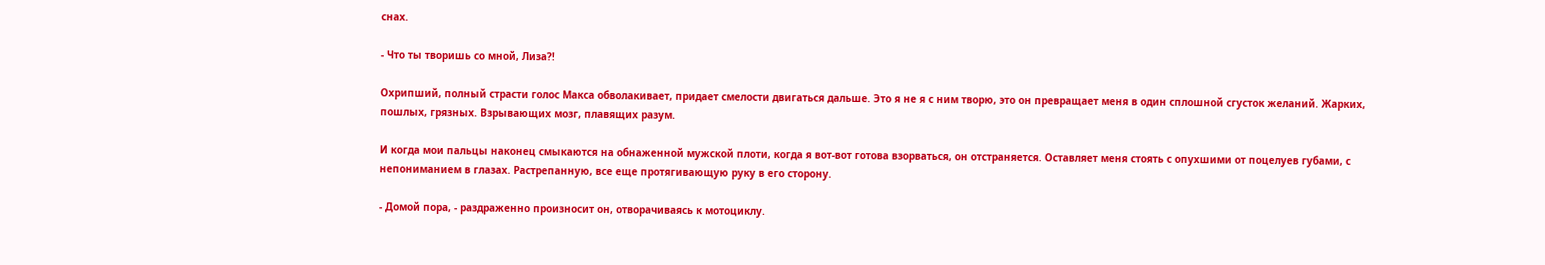снах.

- Что ты творишь со мной, Лиза?!

Охрипший, полный страсти голос Макса обволакивает, придает смелости двигаться дальше. Это я не я с ним творю, это он превращает меня в один сплошной сгусток желаний. Жарких, пошлых, грязных. Взрывающих мозг, плавящих разум.

И когда мои пальцы наконец смыкаются на обнаженной мужской плоти, когда я вот-вот готова взорваться, он отстраняется. Оставляет меня стоять с опухшими от поцелуев губами, с непониманием в глазах. Растрепанную, все еще протягивающую руку в его сторону.

- Домой пора, - раздраженно произносит он, отворачиваясь к мотоциклу.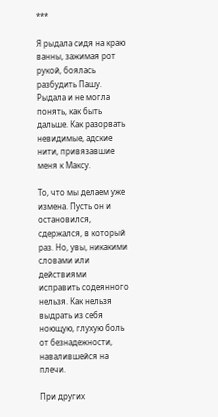***

Я рыдала сидя на краю ванны, зажимая рот рукой, боялась разбудить Пашу. Рыдала и не могла понять, как быть дальше. Как разорвать невидимые, адские нити, привязавшие меня к Максу.

То, что мы делаем уже измена. Пусть он и остановился, сдержался, в который раз. Но, увы, никакими словами или действиями исправить содеянного нельзя. Как нельзя выдрать из себя ноющую, глухую боль от безнадежности, навалившейся на плечи.

При других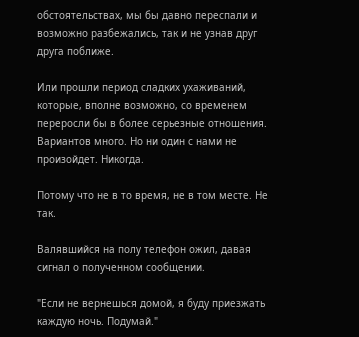обстоятельствах, мы бы давно переспали и возможно разбежались, так и не узнав друг друга поближе.

Или прошли период сладких ухаживаний, которые, вполне возможно, со временем переросли бы в более серьезные отношения. Вариантов много. Но ни один с нами не произойдет. Никогда.

Потому что не в то время, не в том месте. Не так.

Валявшийся на полу телефон ожил, давая сигнал о полученном сообщении.

"Если не вернешься домой, я буду приезжать каждую ночь. Подумай."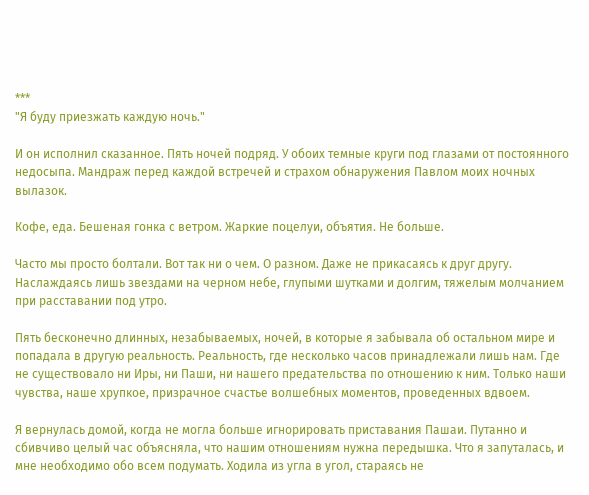***
"Я буду приезжать каждую ночь."

И он исполнил сказанное. Пять ночей подряд. У обоих темные круги под глазами от постоянного недосыпа. Мандраж перед каждой встречей и страхом обнаружения Павлом моих ночных вылазок.

Кофе, еда. Бешеная гонка с ветром. Жаркие поцелуи, объятия. Не больше.

Часто мы просто болтали. Вот так ни о чем. О разном. Даже не прикасаясь к друг другу. Наслаждаясь лишь звездами на черном небе, глупыми шутками и долгим, тяжелым молчанием при расставании под утро.

Пять бесконечно длинных, незабываемых, ночей, в которые я забывала об остальном мире и попадала в другую реальность. Реальность, где несколько часов принадлежали лишь нам. Где не существовало ни Иры, ни Паши, ни нашего предательства по отношению к ним. Только наши чувства, наше хрупкое, призрачное счастье волшебных моментов, проведенных вдвоем.

Я вернулась домой, когда не могла больше игнорировать приставания Пашаи. Путанно и сбивчиво целый час объясняла, что нашим отношениям нужна передышка. Что я запуталась, и мне необходимо обо всем подумать. Ходила из угла в угол, стараясь не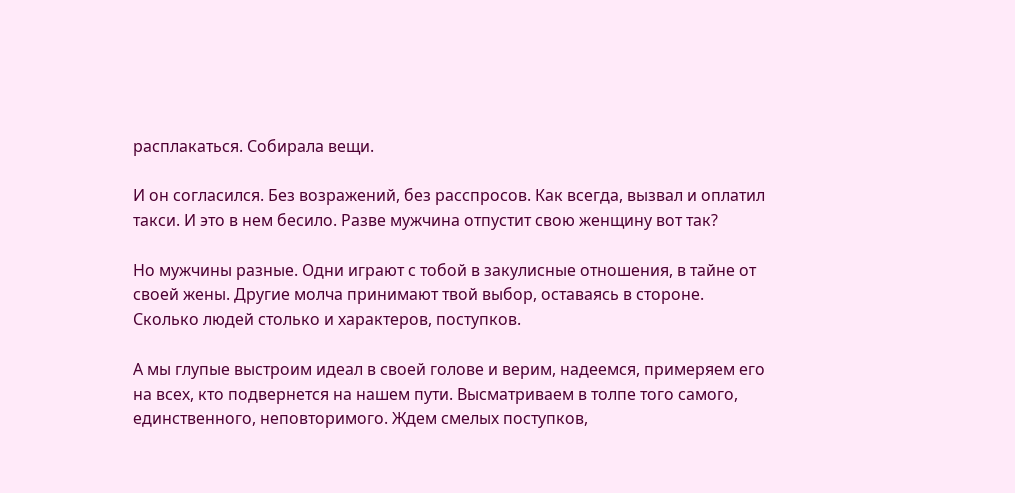расплакаться. Собирала вещи.

И он согласился. Без возражений, без расспросов. Как всегда, вызвал и оплатил такси. И это в нем бесило. Разве мужчина отпустит свою женщину вот так?

Но мужчины разные. Одни играют с тобой в закулисные отношения, в тайне от своей жены. Другие молча принимают твой выбор, оставаясь в стороне.  Сколько людей столько и характеров, поступков.

А мы глупые выстроим идеал в своей голове и верим, надеемся, примеряем его на всех, кто подвернется на нашем пути. Высматриваем в толпе того самого, единственного, неповторимого. Ждем смелых поступков,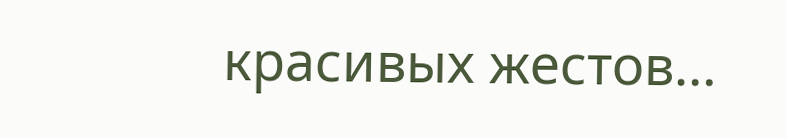красивых жестов…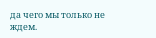да чего мы только не ждем.